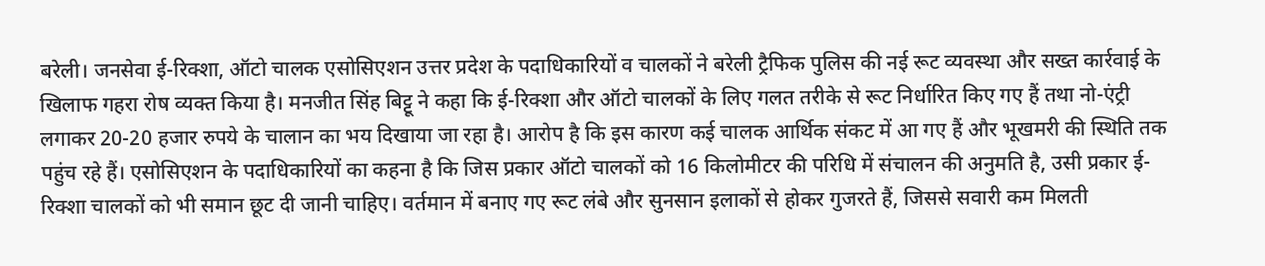बरेली। जनसेवा ई-रिक्शा, ऑटो चालक एसोसिएशन उत्तर प्रदेश के पदाधिकारियों व चालकों ने बरेली ट्रैफिक पुलिस की नई रूट व्यवस्था और सख्त कार्रवाई के खिलाफ गहरा रोष व्यक्त किया है। मनजीत सिंह बिट्टू ने कहा कि ई-रिक्शा और ऑटो चालकों के लिए गलत तरीके से रूट निर्धारित किए गए हैं तथा नो-एंट्री लगाकर 20-20 हजार रुपये के चालान का भय दिखाया जा रहा है। आरोप है कि इस कारण कई चालक आर्थिक संकट में आ गए हैं और भूखमरी की स्थिति तक पहुंच रहे हैं। एसोसिएशन के पदाधिकारियों का कहना है कि जिस प्रकार ऑटो चालकों को 16 किलोमीटर की परिधि में संचालन की अनुमति है, उसी प्रकार ई-रिक्शा चालकों को भी समान छूट दी जानी चाहिए। वर्तमान में बनाए गए रूट लंबे और सुनसान इलाकों से होकर गुजरते हैं, जिससे सवारी कम मिलती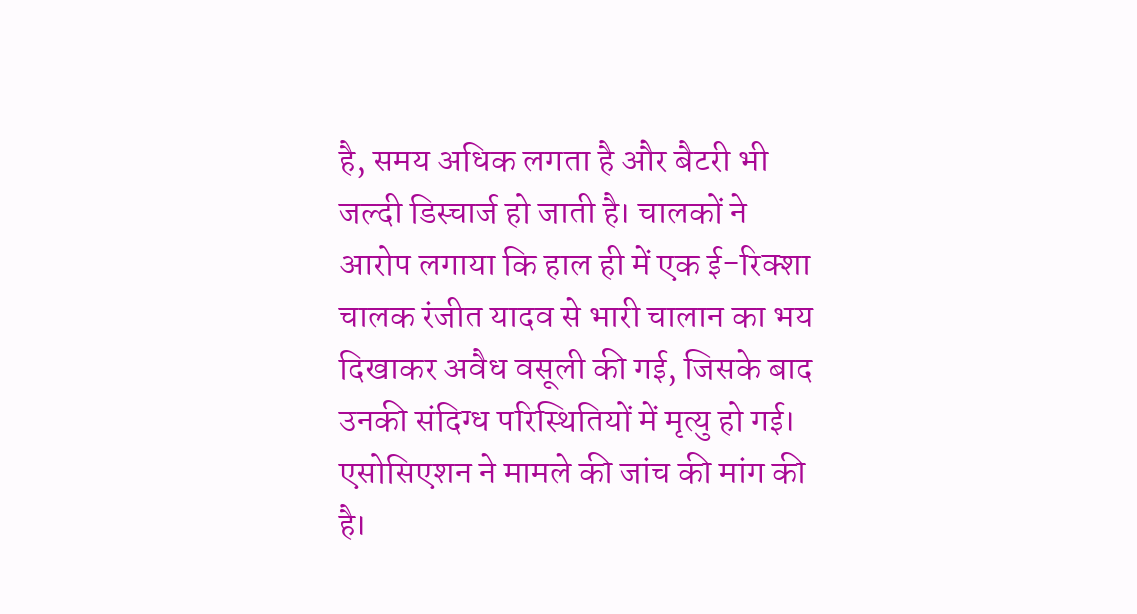है, समय अधिक लगता है और बैटरी भी जल्दी डिस्चार्ज हो जाती है। चालकों ने आरोप लगाया कि हाल ही में एक ई-रिक्शा चालक रंजीत यादव से भारी चालान का भय दिखाकर अवैध वसूली की गई, जिसके बाद उनकी संदिग्ध परिस्थितियों में मृत्यु हो गई। एसोसिएशन ने मामले की जांच की मांग की है।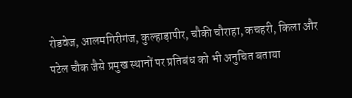रोडवेज, आलमगिरीगंज, कुल्हाड़ापीर, चौकी चौराहा, कचहरी, किला और पटेल चौक जैसे प्रमुख स्थानों पर प्रतिबंध को भी अनुचित बताया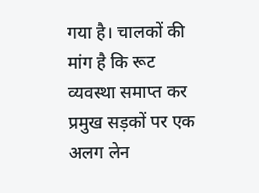गया है। चालकों की मांग है कि रूट व्यवस्था समाप्त कर प्रमुख सड़कों पर एक अलग लेन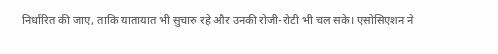निर्धारित की जाए, ताकि यातायात भी सुचारु रहे और उनकी रोजी-रोटी भी चल सके। एसोसिएशन ने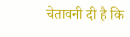चेतावनी दी है कि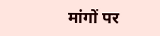मांगों पर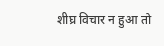शीघ्र विचार न हुआ तो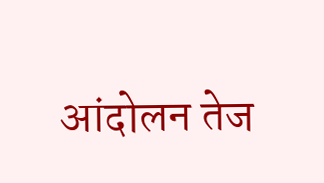आंदोलन तेज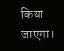किया जाएगा।